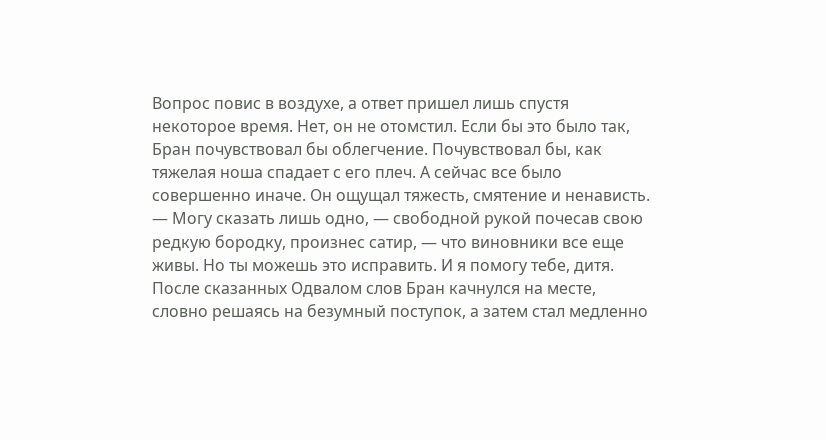Вопрос повис в воздухе, а ответ пришел лишь спустя некоторое время. Нет, он не отомстил. Если бы это было так, Бран почувствовал бы облегчение. Почувствовал бы, как тяжелая ноша спадает с его плеч. А сейчас все было совершенно иначе. Он ощущал тяжесть, смятение и ненависть.
— Могу сказать лишь одно, — свободной рукой почесав свою редкую бородку, произнес сатир, — что виновники все еще живы. Но ты можешь это исправить. И я помогу тебе, дитя.
После сказанных Одвалом слов Бран качнулся на месте, словно решаясь на безумный поступок, а затем стал медленно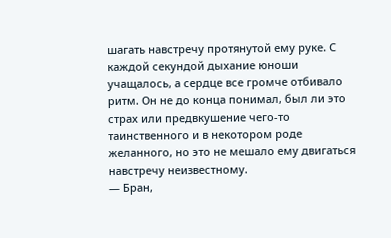шагать навстречу протянутой ему руке. С каждой секундой дыхание юноши учащалось, а сердце все громче отбивало ритм. Он не до конца понимал, был ли это страх или предвкушение чего-то таинственного и в некотором роде желанного, но это не мешало ему двигаться навстречу неизвестному.
— Бран,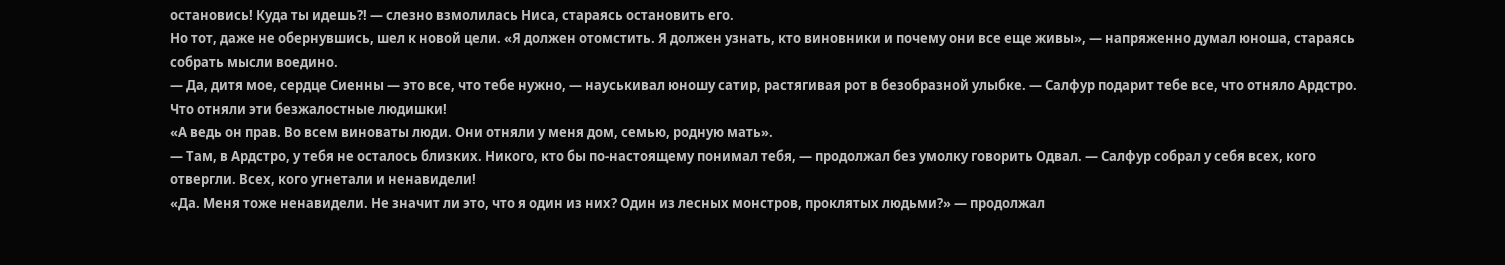остановись! Куда ты идешь?! — слезно взмолилась Ниса, стараясь остановить его.
Но тот, даже не обернувшись, шел к новой цели. «Я должен отомстить. Я должен узнать, кто виновники и почему они все еще живы», — напряженно думал юноша, стараясь собрать мысли воедино.
— Да, дитя мое, сердце Сиенны — это все, что тебе нужно, — науськивал юношу сатир, растягивая рот в безобразной улыбке. — Салфур подарит тебе все, что отняло Ардстро. Что отняли эти безжалостные людишки!
«А ведь он прав. Во всем виноваты люди. Они отняли у меня дом, семью, родную мать».
— Там, в Ардстро, у тебя не осталось близких. Никого, кто бы по-настоящему понимал тебя, — продолжал без умолку говорить Одвал. — Салфур собрал у себя всех, кого отвергли. Всех, кого угнетали и ненавидели!
«Да. Меня тоже ненавидели. Не значит ли это, что я один из них? Один из лесных монстров, проклятых людьми?» — продолжал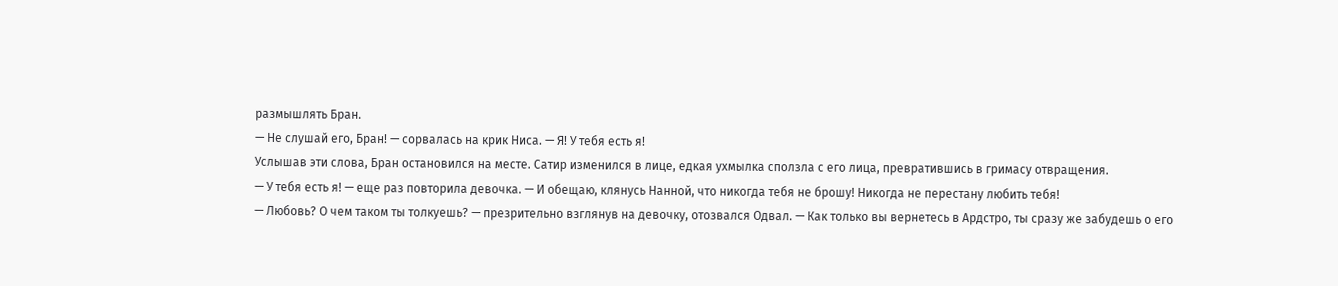размышлять Бран.
— Не слушай его, Бран! — сорвалась на крик Ниса. — Я! У тебя есть я!
Услышав эти слова, Бран остановился на месте. Сатир изменился в лице, едкая ухмылка сползла с его лица, превратившись в гримасу отвращения.
— У тебя есть я! — еще раз повторила девочка. — И обещаю, клянусь Нанной, что никогда тебя не брошу! Никогда не перестану любить тебя!
— Любовь? О чем таком ты толкуешь? — презрительно взглянув на девочку, отозвался Одвал. — Как только вы вернетесь в Ардстро, ты сразу же забудешь о его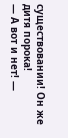существовании! Он же дитя порока!
— А вот и нет! —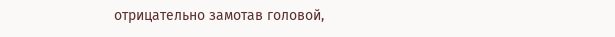отрицательно замотав головой,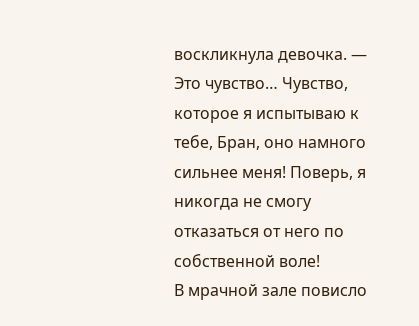воскликнула девочка. — Это чувство… Чувство, которое я испытываю к тебе, Бран, оно намного сильнее меня! Поверь, я никогда не смогу отказаться от него по собственной воле!
В мрачной зале повисло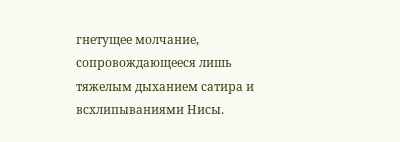гнетущее молчание, сопровождающееся лишь тяжелым дыханием сатира и всхлипываниями Нисы.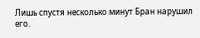Лишь спустя несколько минут Бран нарушил его.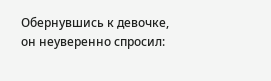Обернувшись к девочке, он неуверенно спросил: